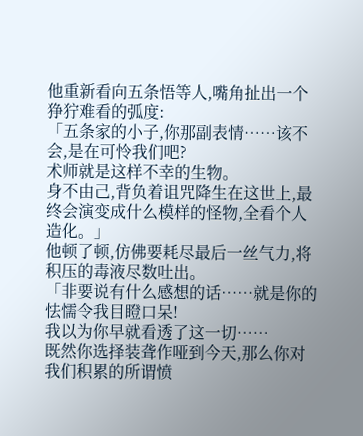他重新看向五条悟等人,嘴角扯出一个狰狞难看的弧度:
「五条家的小子,你那副表情……该不会,是在可怜我们吧?
术师就是这样不幸的生物。
身不由己,背负着诅咒降生在这世上,最终会演变成什么模样的怪物,全看个人造化。」
他顿了顿,仿佛要耗尽最后一丝气力,将积压的毒液尽数吐出。
「非要说有什么感想的话……就是你的怯懦令我目瞪口呆!
我以为你早就看透了这一切……
既然你选择装聋作哑到今天,那么你对我们积累的所谓愤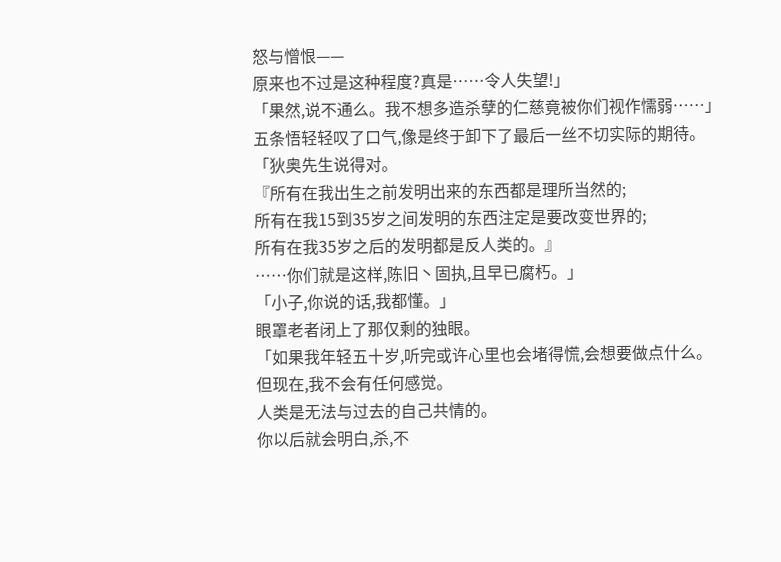怒与憎恨——
原来也不过是这种程度?真是……令人失望!」
「果然,说不通么。我不想多造杀孽的仁慈竟被你们视作懦弱……」
五条悟轻轻叹了口气,像是终于卸下了最后一丝不切实际的期待。
「狄奥先生说得对。
『所有在我出生之前发明出来的东西都是理所当然的;
所有在我15到35岁之间发明的东西注定是要改变世界的;
所有在我35岁之后的发明都是反人类的。』
……你们就是这样,陈旧丶固执,且早已腐朽。」
「小子,你说的话,我都懂。」
眼罩老者闭上了那仅剩的独眼。
「如果我年轻五十岁,听完或许心里也会堵得慌,会想要做点什么。
但现在,我不会有任何感觉。
人类是无法与过去的自己共情的。
你以后就会明白,杀,不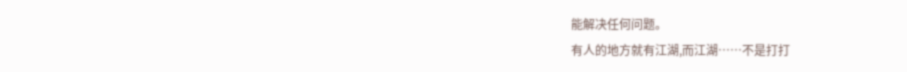能解决任何问题。
有人的地方就有江湖,而江湖……不是打打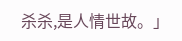杀杀,是人情世故。」